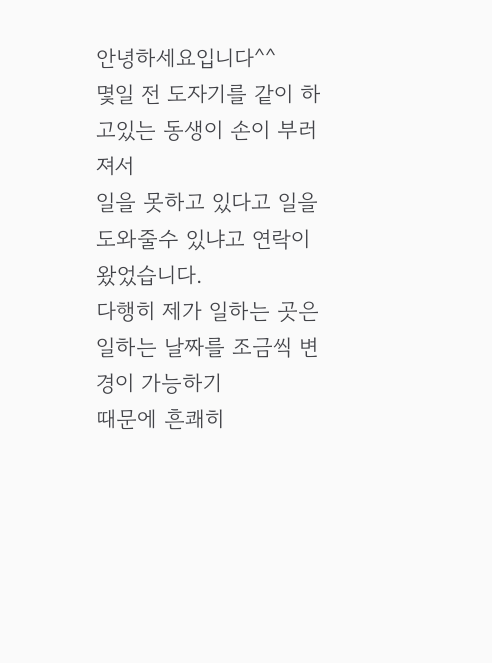안녕하세요입니다^^
몇일 전 도자기를 같이 하고있는 동생이 손이 부러져서
일을 못하고 있다고 일을 도와줄수 있냐고 연락이 왔었습니다.
다행히 제가 일하는 곳은 일하는 날짜를 조금씩 변경이 가능하기
때문에 흔쾌히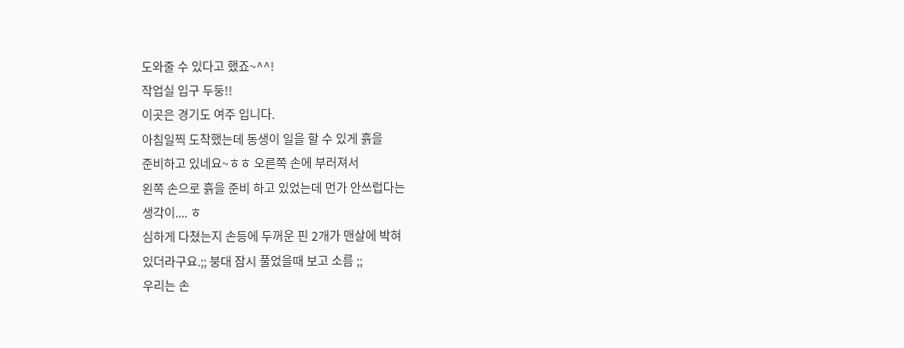도와줄 수 있다고 했죠~^^!
작업실 입구 두둥!!
이곳은 경기도 여주 입니다.
아침일찍 도착했는데 동생이 일을 할 수 있게 흙을
준비하고 있네요~ㅎㅎ 오른쪽 손에 부러져서
왼쪽 손으로 흙을 준비 하고 있었는데 먼가 안쓰럽다는
생각이.... ㅎ
심하게 다쳤는지 손등에 두꺼운 핀 2개가 맨살에 박혀
있더라구요.;; 붕대 잠시 풀었을때 보고 소름 ;;
우리는 손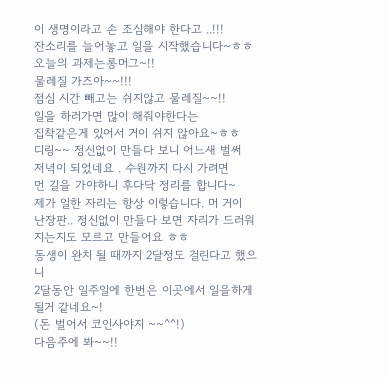이 생명이라고 손 조심해야 한다고 ..!!!
잔소리를 늘어놓고 일을 시작했습니다~ㅎㅎ
오늘의 과제는롱머그~!!
물레질 가즈아~~!!!
점심 시간 빼고는 쉬지않고 물레질~~!!
일을 하러가면 많이 해줘야한다는
집착같은게 있어서 거이 쉬지 않아요~ㅎㅎ
디링~~ 정신없이 만들다 보니 어느새 벌써
저녁이 되었네요 . 수원까지 다시 가려면
먼 길을 가야하니 후다닥 정리를 합니다~
제가 일한 자리는 항상 이렇습니다. 머 거이
난장판.. 정신없이 만들다 보면 자리가 드러워
지는지도 모르고 만들어요 ㅎㅎ
동생이 완치 될 때까지 2달정도 걸린다고 했으니
2달동안 일주일에 한번은 이곳에서 일을하게
될거 같네요~!
(돈 벌어서 코인사야지 ~~^^!)
다음주에 봐~~!!